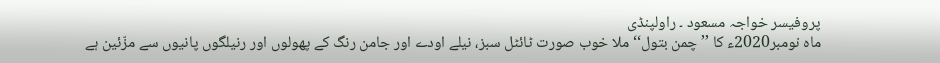پروفیسر خواجہ مسعود ۔ راولپنڈی
ماہ نومبر2020ء کا ’’ چمن بتول‘‘ ملا خوب صورت ٹائٹل سبز، نیلے اودے اور جامن رنگ کے پھولوں اور رنیلگوں پانیوں سے مزّئین ہے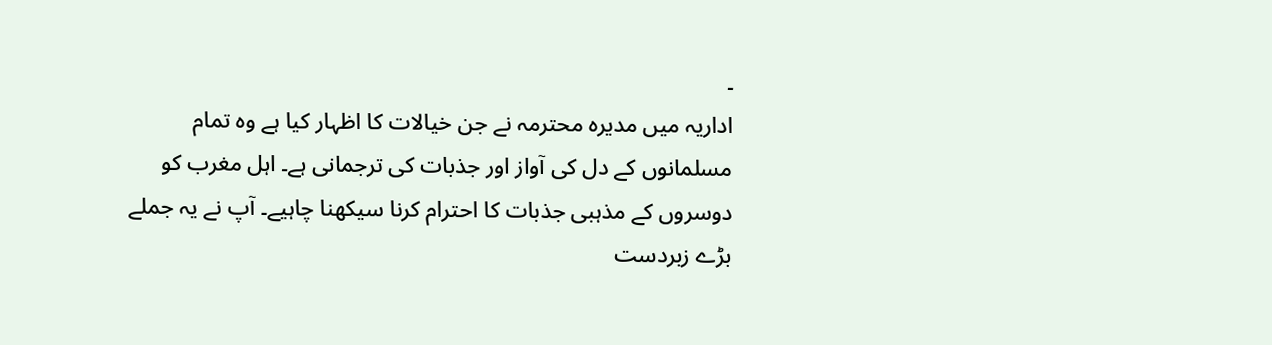۔
اداریہ میں مدیرہ محترمہ نے جن خیالات کا اظہار کیا ہے وہ تمام مسلمانوں کے دل کی آواز اور جذبات کی ترجمانی ہے۔ اہل مغرب کو دوسروں کے مذہبی جذبات کا احترام کرنا سیکھنا چاہیے۔ آپ نے یہ جملے بڑے زبردست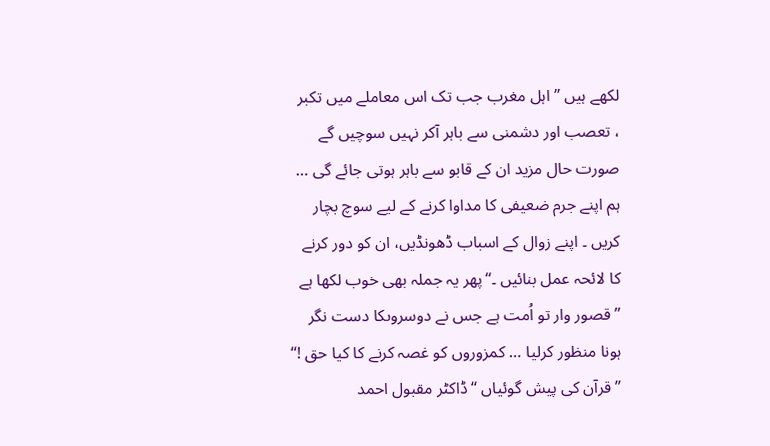لکھے ہیں ’’ اہل مغرب جب تک اس معاملے میں تکبر ، تعصب اور دشمنی سے باہر آکر نہیں سوچیں گے صورت حال مزید ان کے قابو سے باہر ہوتی جائے گی … ہم اپنے جرم ضعیفی کا مداوا کرنے کے لیے سوچ بچار کریں ۔ اپنے زوال کے اسباب ڈھونڈیں، ان کو دور کرنے کا لائحہ عمل بنائیں ۔‘‘پھر یہ جملہ بھی خوب لکھا ہے ’’ قصور وار تو اُمت ہے جس نے دوسروںکا دست نگر ہونا منظور کرلیا … کمزوروں کو غصہ کرنے کا کیا حق !‘‘
’’ قرآن کی پیش گوئیاں ‘‘ ڈاکٹر مقبول احمد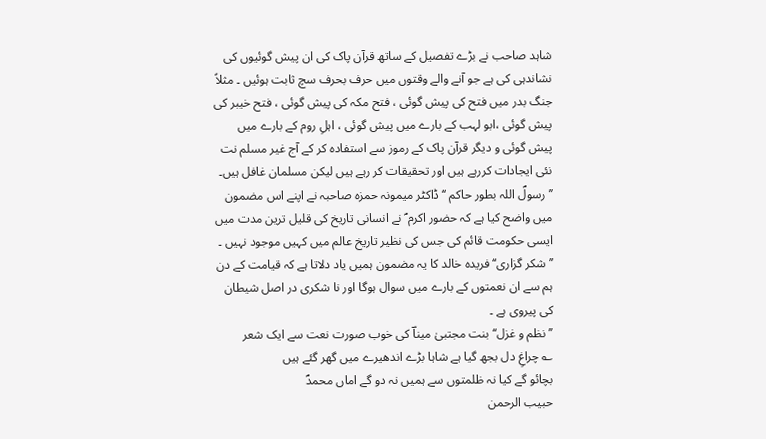شاہد صاحب نے بڑے تفصیل کے ساتھ قرآن پاک کی ان پیش گوئیوں کی نشاندہی کی ہے جو آنے والے وقتوں میں حرف بحرف سچ ثابت ہوئیں ۔ مثلاً جنگ بدر میں فتح کی پیش گوئی ، فتح مکہ کی پیش گوئی ، فتح خیبر کی پیش گوئی ،ابو لہب کے بارے میں پیش گوئی ، اہلِ روم کے بارے میں پیش گوئی و دیگر قرآن پاک کے رموز سے استفادہ کر کے آج غیر مسلم نت نئی ایجادات کررہے ہیں اور تحقیقات کر رہے ہیں لیکن مسلمان غافل ہیں۔
’’ رسولؐ اللہ بطور حاکم ‘‘ ڈاکٹر میمونہ حمزہ صاحبہ نے اپنے اس مضمون میں واضح کیا ہے کہ حضور اکرم ؐ نے انسانی تاریخ کی قلیل ترین مدت میں ایسی حکومت قائم کی جس کی نظیر تاریخ عالم میں کہیں موجود نہیں ۔
’’ شکر گزاری‘‘ فریدہ خالد کا یہ مضمون ہمیں یاد دلاتا ہے کہ قیامت کے دن ہم سے ان نعمتوں کے بارے میں سوال ہوگا اور نا شکری در اصل شیطان کی پیروی ہے ۔
’’نظم و غزل‘‘بنت مجتبیٰ میناؔ کی خوب صورت نعت سے ایک شعر
؎ چراغِ دل بجھ گیا ہے شاہا بڑے اندھیرے میں گھر گئے ہیں
بچائو گے کیا نہ ظلمتوں سے ہمیں نہ دو گے اماں محمدؐ
حبیب الرحمن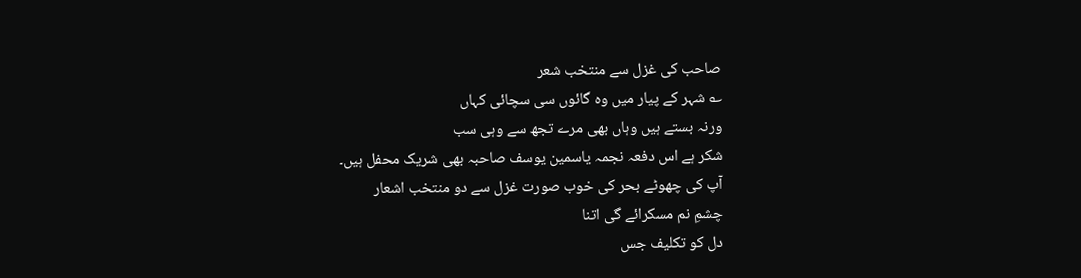صاحب کی غزل سے منتخب شعر
؎ شہر کے پیار میں وہ گائوں سی سچائی کہاں
ورنہ بستے ہیں وہاں بھی مرے تجھ سے وہی سب
شکر ہے اس دفعہ نجمہ یاسمین یوسف صاحبہ بھی شریک محفل ہیں۔
آپ کی چھوٹے بحر کی خوب صورت غزل سے دو منتخب اشعار
چشمِ نم مسکرائے گی اتنا
دل کو تکلیف جس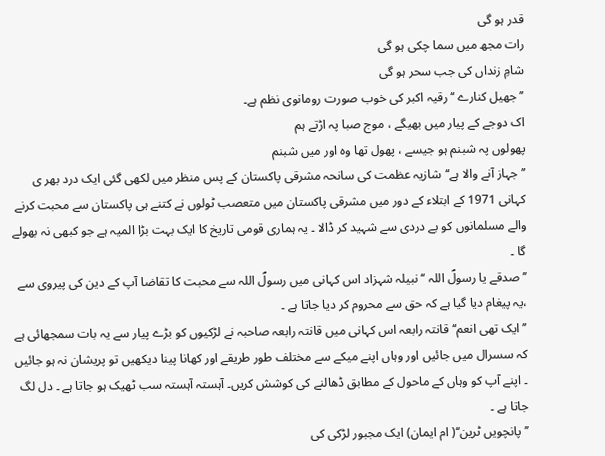قدر ہو گی
رات مجھ میں سما چکی ہو گی
شامِ زنداں کی جب سحر ہو گی
’’ جھیل کنارے ‘‘ رقیہ اکبر کی خوب صورت رومانوی نظم ہے۔
اک دوجے کے پیار میں بھیگے ، موج صبا پہ اڑتے ہم
پھولوں پہ شبنم ہو جیسے ، پھول تھا وہ اور میں شبنم
’’ جہاز آنے والا ہے‘‘شازیہ عظمت کی سانحہ مشرقی پاکستان کے پس منظر میں لکھی گئی ایک درد بھر ی کہانی 1971 کے ابتلاء کے دور میں مشرقی پاکستان میں متعصب ٹولوں نے کتنے ہی پاکستان سے محبت کرنے والے مسلمانوں کو بے دردی سے شہید کر ڈالا ۔ یہ ہماری قومی تاریخ کا ایک بہت بڑا المیہ ہے جو کبھی نہ بھولے گا ۔
’’ صدقے یا رسولؐ اللہ ‘‘ نبیلہ شہزاد اس کہانی میں رسولؐ اللہ سے محبت کا تقاضا آپ کے دین کی پیروی سے ،یہ پیغام دیا گیا ہے کہ حق سے محروم کر دیا جاتا ہے ۔
’’ ایک تھی انعم‘‘ قانتہ رابعہ اس کہانی میں قانتہ رابعہ صاحبہ نے لڑکیوں کو بڑے پیار سے یہ بات سمجھائی ہے کہ سسرال میں جائیں اور وہاں اپنے میکے سے مختلف طور طریقے اور کھانا پینا دیکھیں تو پریشان نہ ہو جائیں ۔ اپنے آپ کو وہاں کے ماحول کے مطابق ڈھالنے کی کوشش کریں۔ آہستہ آہستہ سب ٹھیک ہو جاتا ہے ۔ دل لگ جاتا ہے ۔
’’ پانچویں ٹرین‘‘( ام ایمان) ایک مجبور لڑکی کی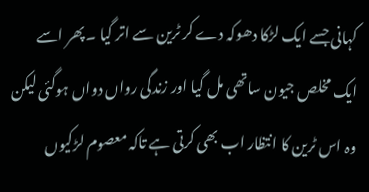کہانی جسے ایک لڑکا دھوکہ دے کر ٹرین سے اتر گیا ۔ پھر اسے ایک مخلص جیون ساتھی مل گیا اور زندگی رواں دواں ہوگئی لیکن وہ اس ٹرین کا انتظار اب بھی کرتی ہے تاکہ معصوم لڑکیوں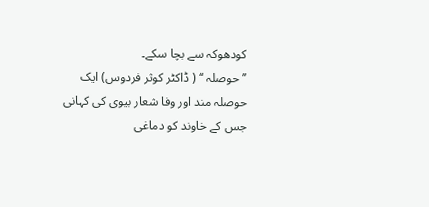کودھوکہ سے بچا سکے۔
’’ حوصلہ ‘‘ ( ڈاکٹر کوثر فردوس) ایک حوصلہ مند اور وفا شعار بیوی کی کہانی جس کے خاوند کو دماغی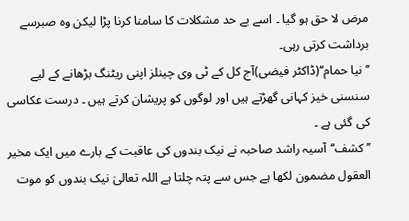مرض لا حق ہو گیا ۔ اسے بے حد مشکلات کا سامنا کرنا پڑا لیکن وہ صبرسے برداشت کرتی رہی۔
’’نیا حمام‘‘(ڈاکٹر فیضی)آج کل کے ٹی وی چینلز اپنی ریٹنگ بڑھانے کے لیے سنسنی خیز کہانی گھڑتے ہیں اور لوگوں کو پریشان کرتے ہیں ۔ درست عکاسی کی گئی ہے ۔
’’ کشف‘‘آسیہ راشد صاحبہ نے نیک بندوں کی عاقبت کے بارے میں ایک مخیر العقول مضمون لکھا ہے جس سے پتہ چلتا ہے اللہ تعالیٰ نیک بندوں کو موت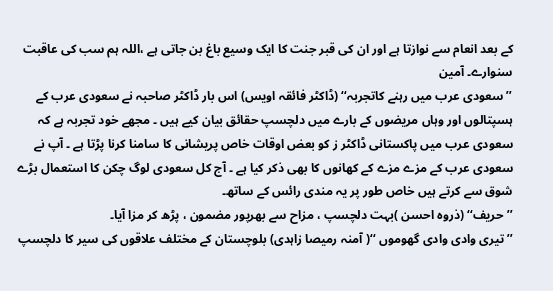کے بعد انعام سے نوازتا ہے اور ان کی قبر جنت کا ایک وسیع باغ بن جاتی ہے ،اللہ ہم سب کی عاقبت سنوارے۔ آمین
’’ سعودی عرب میں رہنے کاتجربہ‘‘ (ڈاکٹر فائقہ اویس) اس بار ڈاکٹر صاحبہ نے سعودی عرب کے ہسپتالوں اور وہاں مریضوں کے بارے میں دلچسپ حقائق بیان کیے ہیں ۔ مجھے خود تجربہ ہے کہ سعودی عرب میں پاکستانی ڈاکٹر ز کو بعض اوقات خاص پریشانی کا سامنا کرنا پڑتا ہے ۔ آپ نے سعودی عرب کے مزے مزے کے کھانوں کا بھی ذکر کیا ہے ۔ آج کل سعودی لوگ چکن کا استعمال بڑے شوق سے کرتے ہیں خاص طور پر یہ مندی رائس کے ساتھ۔
’’حریف‘‘ (ذروہ احسن )بہت دلچسپ ، مزاح سے بھرپور مضمون ، پڑھ کر مزا آیا۔
’’ تیری وادی وادی گھوموں ‘‘( آمنہ رمیصا زاہدی) بلوچستان کے مختلف علاقوں کی سیر کا دلچسپ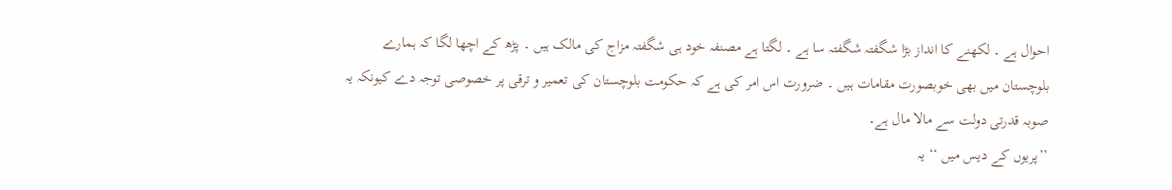احوال ہے ۔ لکھنے کا انداز بڑا شگفتہ شگفتہ سا ہے ۔ لگتا ہے مصنفہ خود ہی شگفتہ مزاج کی مالک ہیں ۔ پڑھ کے اچھا لگا کہ ہمارے بلوچستان میں بھی خوبصورت مقامات ہیں ۔ ضرورت اس امر کی ہے کہ حکومت بلوچستان کی تعمیر و ترقی پر خصوصی توجہ دے کیونکہ یہ صوبہ قدرتی دولت سے مالا مال ہے۔
’’پریوں کے دیس میں ‘‘ یہ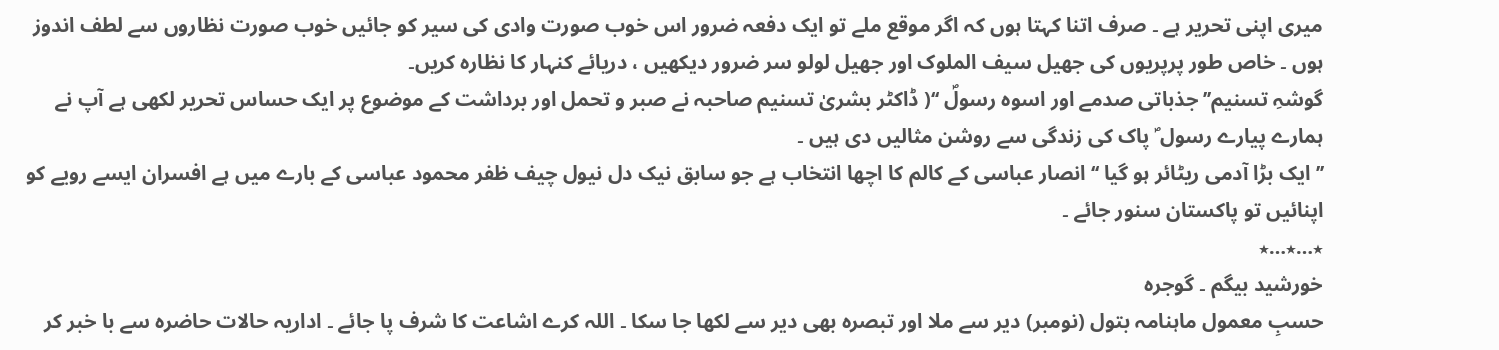میری اپنی تحریر ہے ۔ صرف اتنا کہتا ہوں کہ اگر موقع ملے تو ایک دفعہ ضرور اس خوب صورت وادی کی سیر کو جائیں خوب صورت نظاروں سے لطف اندوز ہوں ۔ خاص طور پرپریوں کی جھیل سیف الملوک اور جھیل لولو سر ضرور دیکھیں ، دریائے کنہار کا نظارہ کریں۔
گوشہِ تسنیم’’جذباتی صدمے اور اسوہ رسولؐ ‘‘( ڈاکٹر بشریٰ تسنیم صاحبہ نے صبر و تحمل اور برداشت کے موضوع پر ایک حساس تحریر لکھی ہے آپ نے ہمارے پیارے رسول ؐ پاک کی زندگی سے روشن مثالیں دی ہیں ۔
’’ ایک بڑا آدمی ریٹائر ہو گیا ‘‘ انصار عباسی کے کالم کا اچھا انتخاب ہے جو سابق نیک دل نیول چیف ظفر محمود عباسی کے بارے میں ہے افسران ایسے رویے کو اپنائیں تو پاکستان سنور جائے ۔
٭…٭…٭
خورشید بیگم ۔ گوجرہ
حسبِ معمول ماہنامہ بتول (نومبر) دیر سے ملا اور تبصرہ بھی دیر سے لکھا جا سکا ۔ اللہ کرے اشاعت کا شرف پا جائے ۔ اداریہ حالات حاضرہ سے با خبر کر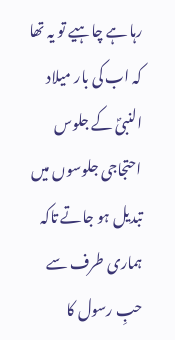رہا ہے چاہیے تو یہ تھا کہ اب کی بار میلاد النبیؐ کے جلوس احتجاجی جلوسوں میں تبدیل ہو جاتے تاکہ ہماری طرف سے حبِ رسول کا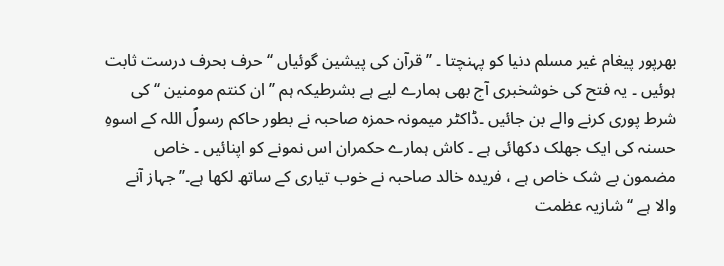بھرپور پیغام غیر مسلم دنیا کو پہنچتا ۔ ’’ قرآن کی پیشین گوئیاں ‘‘ حرف بحرف درست ثابت ہوئیں ۔ یہ فتح کی خوشخبری آج بھی ہمارے لیے ہے بشرطیکہ ہم ’’ ان کنتم مومنین ‘‘ کی شرط پوری کرنے والے بن جائیں ۔ڈاکٹر میمونہ حمزہ صاحبہ نے بطور حاکم رسولؐ اللہ کے اسوہِ حسنہ کی ایک جھلک دکھائی ہے ۔ کاش ہمارے حکمران اس نمونے کو اپنائیں ۔ خاص مضمون بے شک خاص ہے ، فریدہ خالد صاحبہ نے خوب تیاری کے ساتھ لکھا ہے۔’’ جہاز آنے والا ہے ‘‘ شازیہ عظمت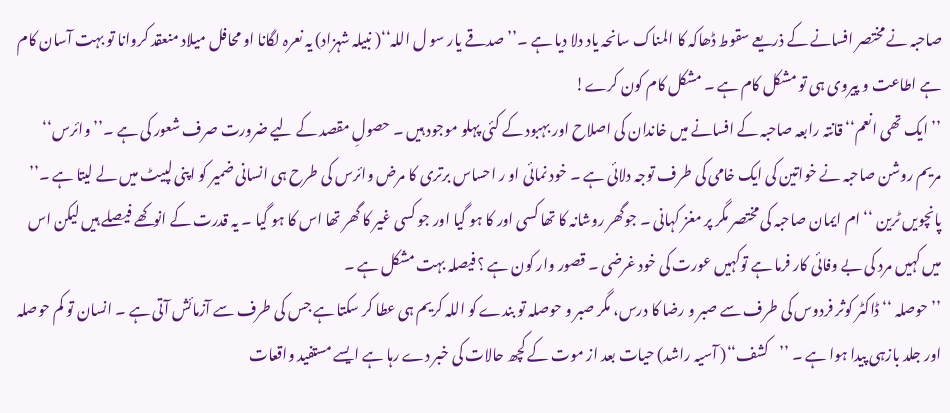صاحبہ نے مختصر افسانے کے ذریعے سقوط ڈھاکہ کا المناک سانحہ یاد دلا دیا ہے ۔’’ صدقے یار سو ل اللہ‘‘( نبیلہ شہزاد) یہ نعرہ لگانا او محافل میلاد منعقد کروانا تو بہت آسان کام ہے اطاعت و پیروی ہی تو مشکل کام ہے ۔ مشکل کام کون کرے!
’’ ایک تھی انعم‘‘ قانتہ رابعہ صاحبہ کے افسانے میں خاندان کی اصلاح اور بہبود کے کئی پہلو موجود ہیں ۔ حصولِ مقصد کے لیے ضرورت صرف شعور کی ہے ۔’’ وائرس‘‘ مریم روشن صاحبہ نے خواتین کی ایک خامی کی طرف توجہ دلائی ہے ۔ خود نمائی او ر احساس برتری کا مرض وائرس کی طرح ہی انسانی ضمیر کو اپنی لپیٹ میں لے لیتا ہے ۔’’ پانچویں ٹرین ‘‘ ام ایمان صاحبہ کی مختصر مگر پر مغز کہانی ۔ جوگھر روشانہ کا تھا کسی اور کا ہو گیا اور جو کسی غیر کا گھر تھا اس کا ہو گیا ۔ یہ قدرت کے انوکھے فیصلے ہیں لیکن اس میں کہیں مرد کی بے وفائی کار فرما ہے توکہیں عورت کی خود غرضی ۔ قصور وار کون ہے ؟ فیصلہ بہت مشکل ہے ۔
’’ حوصلہ ‘‘ ڈاکٹر کوثر فردوس کی طرف سے صبر و رضا کا درس، مگر صبر و حوصلہ تو بندے کو اللہ کریم ہی عطا کر سکتا ہے جس کی طرف سے آزمائش آتی ہے ۔ انسان تو کم حوصلہ اور جلد بازہی پیدا ہوا ہے ۔ ’’کشف‘‘( آسیہ راشد) حیات بعد از موت کے کچھ حالات کی خبر دے رہا ہے ایسے مستفید واقعات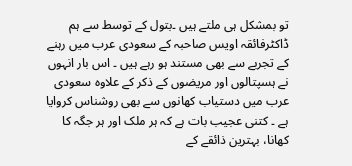تو بمشکل ہی ملتے ہیں ۔بتول کے توسط سے ہم ڈاکٹرفائقہ اویس صاحبہ کے سعودی عرب میں رہنے کے تجربے سے بھی مستند ہو رہے ہیں ۔ اس بار انہوں نے ہسپتالوں اور مریضوں کے ذکر کے علاوہ سعودی عرب میں دستیاب کھانوں سے بھی روشناس کروایا ہے ۔ کتنی عجیب بات ہے کہ ہر ملک اور ہر جگہ کا کھانا، بہترین ذائقے کے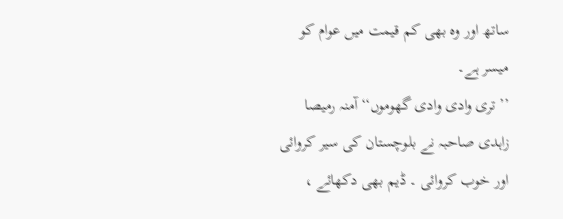ساتھ اور وہ بھی کم قیمت میں عوام کو میسر ہے۔
’’ تری وادی وادی گھوموں‘‘ آمنہ رمیصا زاہدی صاحبہ نے بلوچستان کی سیر کروائی اور خوب کروائی ۔ ڈیم بھی دکھائے ،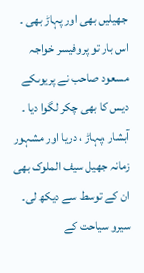جھیلیں بھی اور پہاڑ بھی ۔ اس بار تو پروفیسر خواجہ مسعود صاحب نے پریوںکے دیس کا بھی چکر لگوا دیا ۔ آبشار ،پہاڑ ، دریا اور مشہور زمانہ جھیل سیف الملوک بھی ان کے توسط سے دیکھ لی۔ سیرو سیاحت کے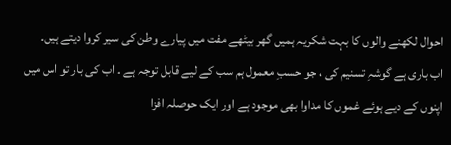احوال لکھنے والوں کا بہت شکریہ ہمیں گھر بیٹھے مفت میں پیارے وطن کی سیر کروا دیتے ہیں۔
اب باری ہے گوشہِ تسنیم کی ، جو حسبِ معمول ہم سب کے لیے قابل توجہ ہے ۔ اب کی بار تو اس میں اپنوں کے دیے ہوئے غموں کا مداوا بھی موجود ہے اور ایک حوصلہ افزا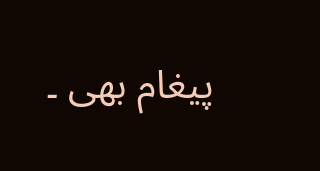پیغام بھی ۔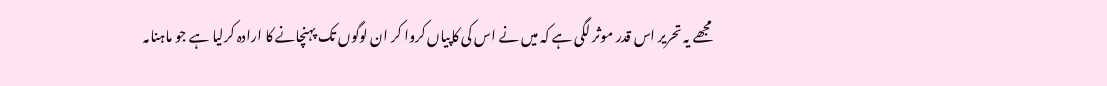مجھے یہ تحریر اس قدر موثر لگی ہے کہ میں نے اس کی کاپیاں کروا کر ان لوگوں تک پہنچانے کا ارادہ کرلیا ہے جو ماہنامہ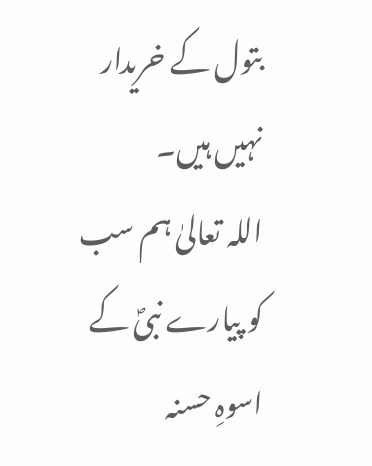بتول کے خریدار نہیں ہیں۔
اللہ تعالیٰ ہم سب کو پیارے نبیؐ کے اسوہِ حسنہ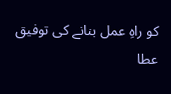کو راہِ عمل بنانے کی توفیق عطا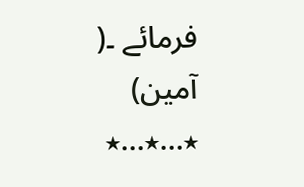فرمائے ۔( آمین)
٭…٭…٭